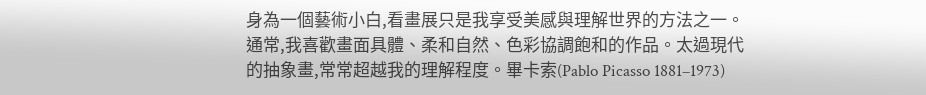身為一個藝術小白,看畫展只是我享受美感與理解世界的方法之一。
通常,我喜歡畫面具體、柔和自然、色彩協調飽和的作品。太過現代的抽象畫,常常超越我的理解程度。畢卡索(Pablo Picasso 1881–1973)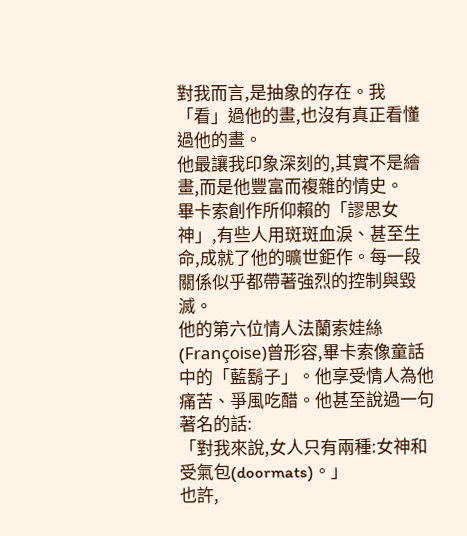對我而言,是抽象的存在。我「看」過他的畫,也沒有真正看懂過他的畫。
他最讓我印象深刻的,其實不是繪畫,而是他豐富而複雜的情史。
畢卡索創作所仰賴的「謬思女神」,有些人用斑斑血淚、甚至生命,成就了他的曠世鉅作。每一段關係似乎都帶著強烈的控制與毀滅。
他的第六位情人法蘭索娃絲(Françoise)曾形容,畢卡索像童話中的「藍鬍子」。他享受情人為他痛苦、爭風吃醋。他甚至說過一句著名的話:
「對我來說,女人只有兩種:女神和受氣包(doormats)。」
也許,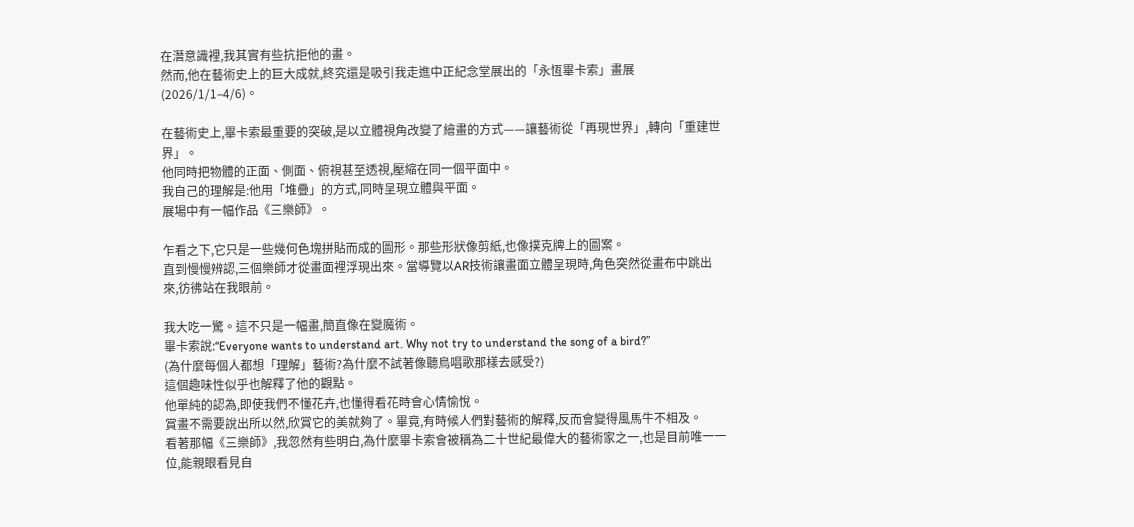在潛意識裡,我其實有些抗拒他的畫。
然而,他在藝術史上的巨大成就,終究還是吸引我走進中正紀念堂展出的「永恆畢卡索」畫展(2026/1/1–4/6)。

在藝術史上,畢卡索最重要的突破,是以立體視角改變了繪畫的方式——讓藝術從「再現世界」,轉向「重建世界」。
他同時把物體的正面、側面、俯視甚至透視,壓縮在同一個平面中。
我自己的理解是:他用「堆疊」的方式,同時呈現立體與平面。
展場中有一幅作品《三樂師》。

乍看之下,它只是一些幾何色塊拼貼而成的圖形。那些形狀像剪紙,也像撲克牌上的圖案。
直到慢慢辨認,三個樂師才從畫面裡浮現出來。當導覽以AR技術讓畫面立體呈現時,角色突然從畫布中跳出來,彷彿站在我眼前。

我大吃一驚。這不只是一幅畫,簡直像在變魔術。
畢卡索說:“Everyone wants to understand art. Why not try to understand the song of a bird?”
(為什麼每個人都想「理解」藝術?為什麼不試著像聽鳥唱歌那樣去感受?)
這個趣味性似乎也解釋了他的觀點。
他單純的認為,即使我們不懂花卉,也懂得看花時會心情愉悅。
賞畫不需要說出所以然,欣賞它的美就夠了。畢竟,有時候人們對藝術的解釋,反而會變得風馬牛不相及。
看著那幅《三樂師》,我忽然有些明白,為什麼畢卡索會被稱為二十世紀最偉大的藝術家之一,也是目前唯一一位,能親眼看見自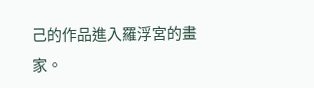己的作品進入羅浮宮的畫家。